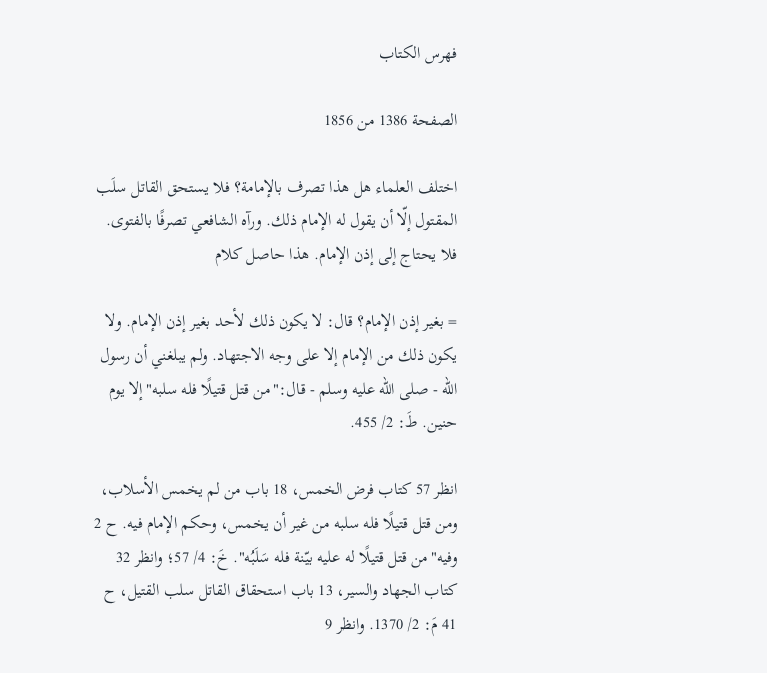فهرس الكتاب

الصفحة 1386 من 1856

اختلف العلماء هل هذا تصرف بالإمامة؟ فلا يستحق القاتل سلَب المقتول إلّا أن يقول له الإمام ذلك. ورآه الشافعي تصرفًا بالفتوى. فلا يحتاج إلى إذن الإمام. هذا حاصل كلام

= بغير إذن الإمام؟ قال: لا يكون ذلك لأحد بغير إذن الإمام. ولا يكون ذلك من الإمام إلا على وجه الاجتهاد. ولم يبلغني أن رسول الله - صلى الله عليه وسلم - قال:"من قتل قتيلًا فله سلبه"إلا يوم حنين. طَ: 2/ 455.

انظر 57 كتاب فرض الخمس، 18 باب من لم يخمس الأسلاب، ومن قتل قتيلًا فله سلبه من غير أن يخمس، وحكم الإمام فيه. ح 2 وفيه"من قتل قتيلًا له عليه بيّنة فله سَلَبُه". خَ: 4/ 57؛ وانظر 32 كتاب الجهاد والسير، 13 باب استحقاق القاتل سلب القتيل، ح 41 مَ: 2/ 1370. وانظر 9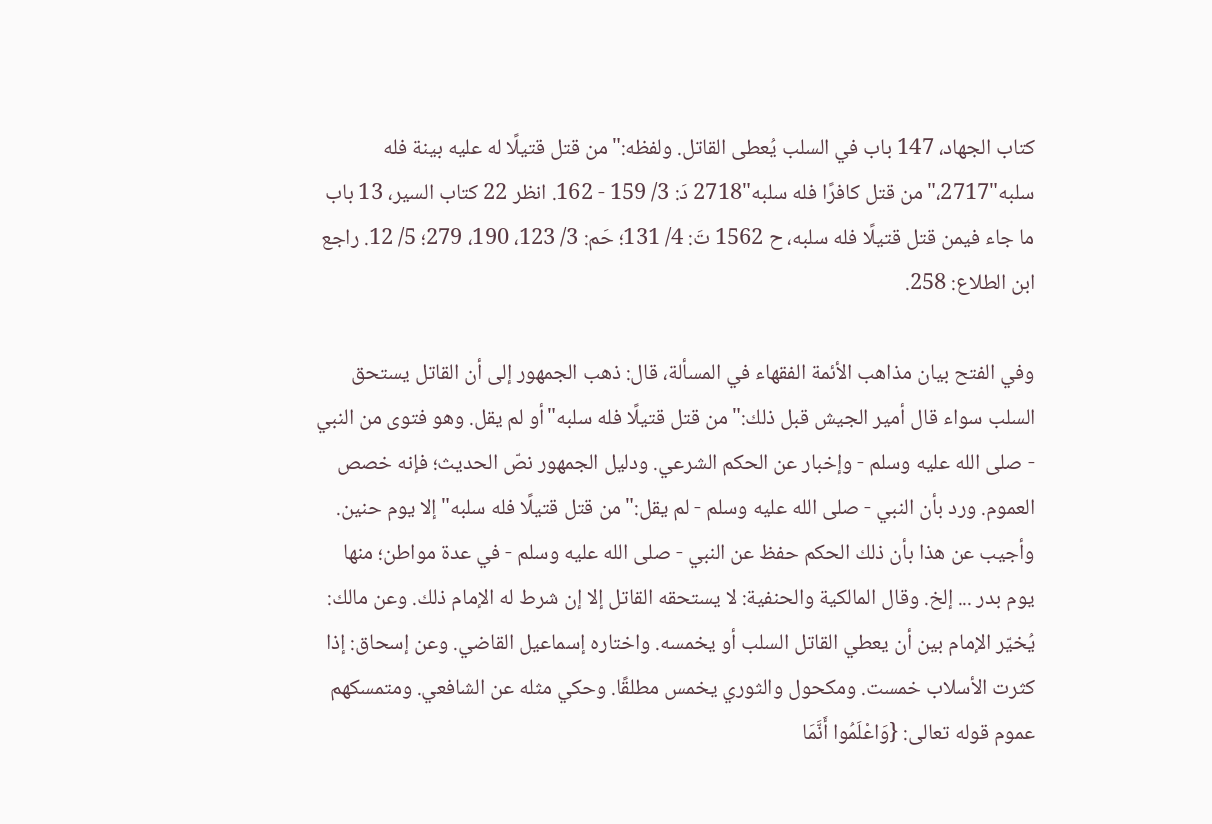كتاب الجهاد، 147 باب في السلب يُعطى القاتل. ولفظه:"من قتل قتيلًا له عليه بينة فله سلبه"2717،"من قتل كافرًا فله سلبه"2718 دَ: 3/ 159 - 162. انظر 22 كتاب السير، 13 باب ما جاء فيمن قتل قتيلًا فله سلبه، ح 1562 تَ: 4/ 131؛ حَم: 3/ 123، 190، 279؛ 5/ 12. راجع ابن الطلاع: 258.

وفي الفتح بيان مذاهب الأئمة الفقهاء في المسألة، قال: ذهب الجمهور إلى أن القاتل يستحق السلب سواء قال أمير الجيش قبل ذلك:"من قتل قتيلًا فله سلبه"أو لم يقل. وهو فتوى من النبي - صلى الله عليه وسلم - وإخبار عن الحكم الشرعي. ودليل الجمهور نصّ الحديث؛ فإنه خصص العموم. ورد بأن النبي - صلى الله عليه وسلم - لم يقل:"من قتل قتيلًا فله سلبه"إلا يوم حنين. وأجيب عن هذا بأن ذلك الحكم حفظ عن النبي - صلى الله عليه وسلم - في عدة مواطن؛ منها يوم بدر ... إلخ. وقال المالكية والحنفية: لا يستحقه القاتل إلا إن شرط له الإمام ذلك. وعن مالك: يُخيّر الإمام بين أن يعطي القاتل السلب أو يخمسه. واختاره إسماعيل القاضي. وعن إسحاق: إذا كثرت الأسلاب خمست. ومكحول والثوري يخمس مطلقًا. وحكي مثله عن الشافعي. ومتمسكهم عموم قوله تعالى: {وَاعْلَمُوا أَنَّمَا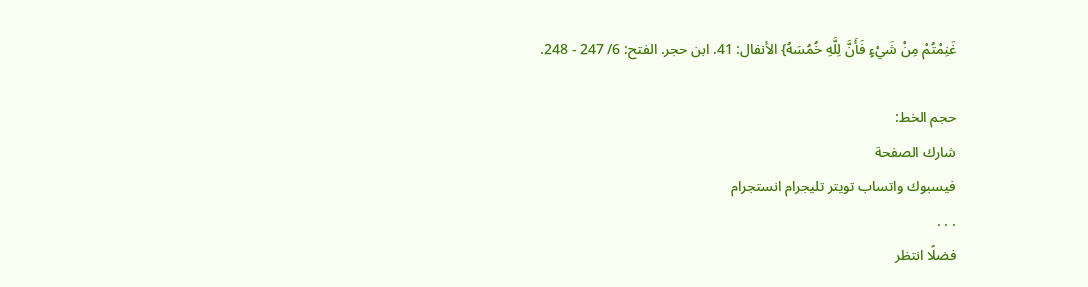غَنِمْتُمْ مِنْ شَيْءٍ فَأَنَّ لِلَّهِ خُمُسَهُ} الأنفال: 41. ابن حجر. الفتح: 6/ 247 - 248.

حجم الخط:
شارك الصفحة
فيسبوك واتساب تويتر تليجرام انستجرام
. . .
فضلًا انتظر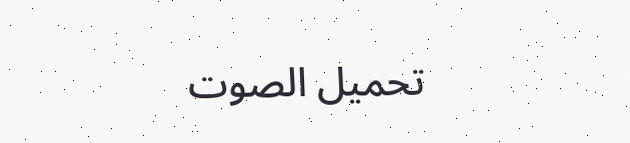تحميل الصوت